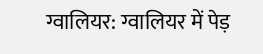ग्वालियर: ग्वालियर में पेड़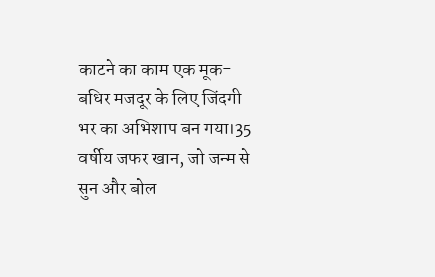काटने का काम एक मूक-बधिर मजदूर के लिए जिंदगी भर का अभिशाप बन गया।35 वर्षीय जफर खान, जो जन्म से सुन और बोल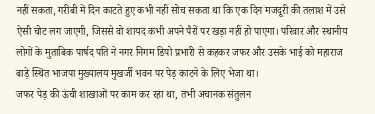नहीं सकता, गरीबी में दिन काटते हुए कभी नहीं सोच सकता था कि एक दिन मजदूरी की तलाश में उसे ऐसी चोट लग जाएगी, जिससे वो शायद कभी अपने पैरों पर खड़ा नहीं हो पाएगा। परिवार और स्थानीय लोगों के मुताबिक पार्षद पति ने नगर निगम डिपो प्रभारी से कहकर जफर और उसके भाई को महाराज बाड़े स्थित भाजपा मुख्यालय मुखर्जी भवन पर पेड़ काटने के लिए भेजा था।
जफर पेड़ की ऊंची शाखाओं पर काम कर रहा था, तभी अचानक संतुलन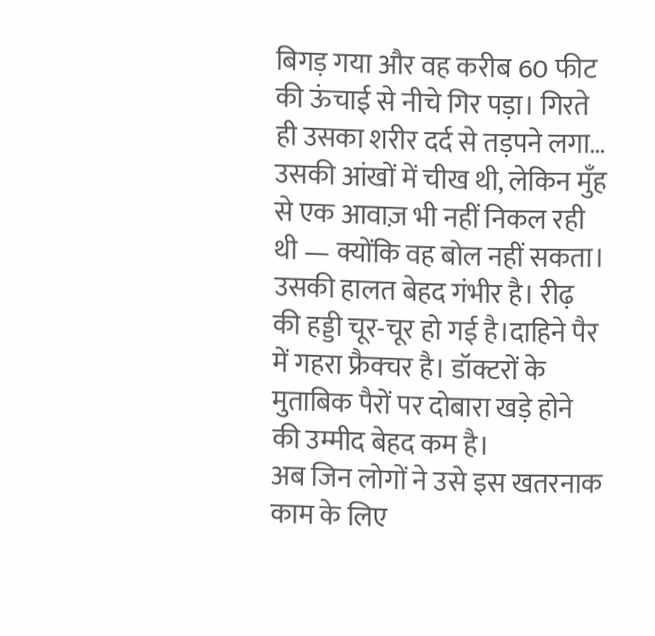बिगड़ गया और वह करीब 60 फीट की ऊंचाई से नीचे गिर पड़ा। गिरते ही उसका शरीर दर्द से तड़पने लगा… उसकी आंखों में चीख थी, लेकिन मुँह से एक आवाज़ भी नहीं निकल रही थी — क्योंकि वह बोल नहीं सकता। उसकी हालत बेहद गंभीर है। रीढ़ की हड्डी चूर-चूर हो गई है।दाहिने पैर में गहरा फ्रैक्चर है। डॉक्टरों के मुताबिक पैरों पर दोबारा खड़े होने की उम्मीद बेहद कम है।
अब जिन लोगों ने उसे इस खतरनाक काम के लिए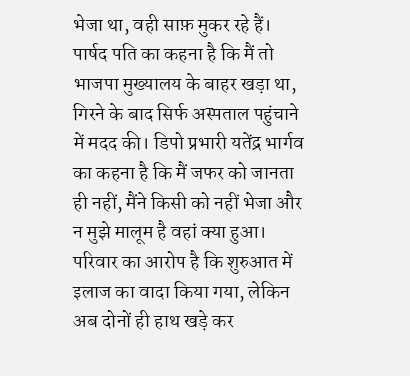भेजा था, वही साफ़ मुकर रहे हैं। पार्षद पति का कहना है कि मैं तो भाजपा मुख्यालय के बाहर खड़ा था, गिरने के बाद सिर्फ अस्पताल पहुंचाने में मदद की। डिपो प्रभारी यतेंद्र भार्गव का कहना है कि मैं जफर को जानता ही नहीं, मैंने किसी को नहीं भेजा और न मुझे मालूम है वहां क्या हुआ। परिवार का आरोप है कि शुरुआत में इलाज का वादा किया गया, लेकिन अब दोनों ही हाथ खड़े कर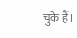चुके हैं।